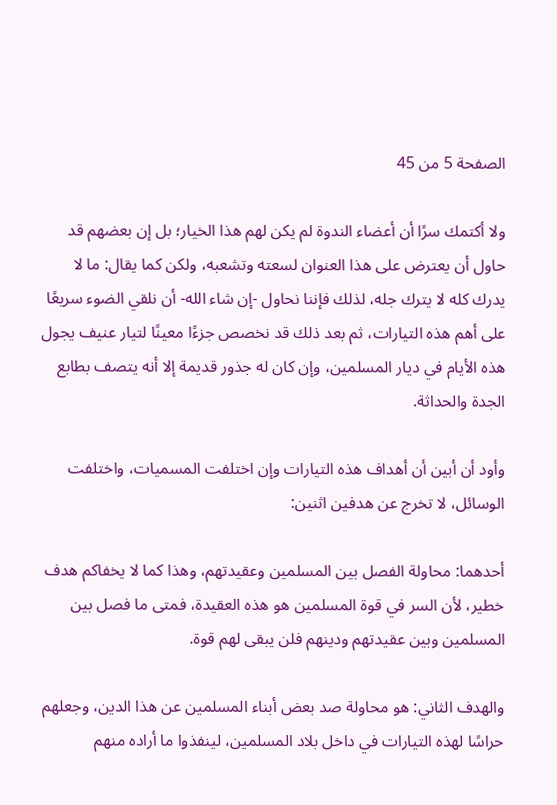الصفحة 5 من 45

ولا أكتمك سرًا أن أعضاء الندوة لم يكن لهم هذا الخيار؛ بل إن بعضهم قد حاول أن يعترض على هذا العنوان لسعته وتشعبه، ولكن كما يقال: ما لا يدرك كله لا يترك جله، لذلك فإننا نحاول -إن شاء الله- أن نلقي الضوء سريعًا على أهم هذه التيارات، ثم بعد ذلك قد نخصص جزءًا معينًا لتيار عنيف يجول هذه الأيام في ديار المسلمين، وإن كان له جذور قديمة إلا أنه يتصف بطابع الجدة والحداثة.

وأود أن أبين أن أهداف هذه التيارات وإن اختلفت المسميات، واختلفت الوسائل، لا تخرج عن هدفين اثنين:

أحدهما: محاولة الفصل بين المسلمين وعقيدتهم، وهذا كما لا يخفاكم هدف خطير، لأن السر في قوة المسلمين هو هذه العقيدة، فمتى ما فصل بين المسلمين وبين عقيدتهم ودينهم فلن يبقى لهم قوة.

والهدف الثاني: هو محاولة صد بعض أبناء المسلمين عن هذا الدين، وجعلهم حراسًا لهذه التيارات في داخل بلاد المسلمين، لينفذوا ما أراده منهم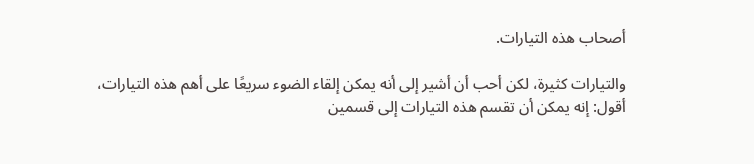أصحاب هذه التيارات.

والتيارات كثيرة، لكن أحب أن أشير إلى أنه يمكن إلقاء الضوء سريعًا على أهم هذه التيارات، أقول: إنه يمكن أن تقسم هذه التيارات إلى قسمين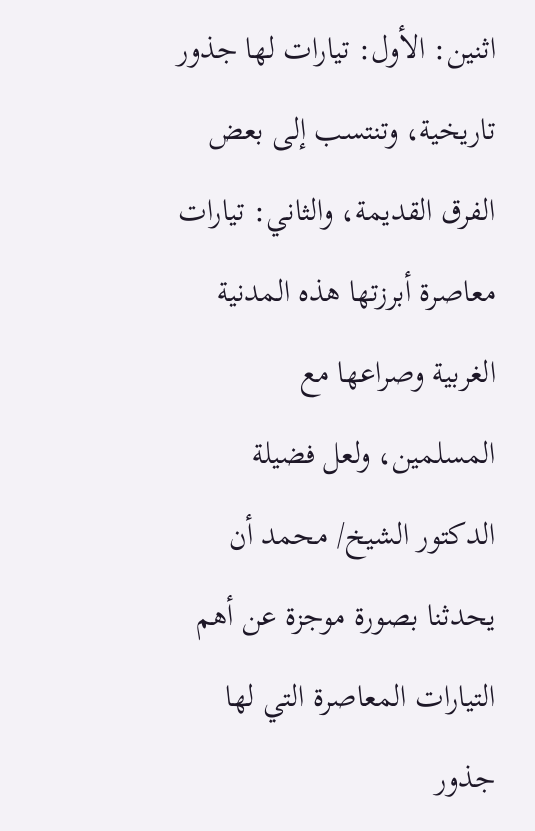اثنين: الأول: تيارات لها جذور تاريخية، وتنتسب إلى بعض الفرق القديمة، والثاني: تيارات معاصرة أبرزتها هذه المدنية الغربية وصراعها مع المسلمين، ولعل فضيلة الدكتور الشيخ/ محمد أن يحدثنا بصورة موجزة عن أهم التيارات المعاصرة التي لها جذور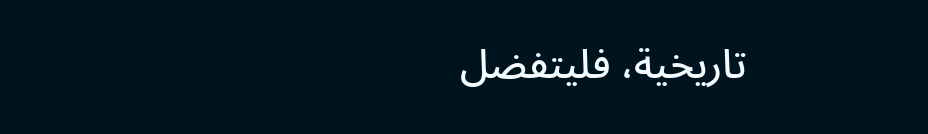تاريخية، فليتفضل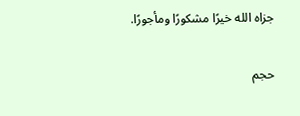جزاه الله خيرًا مشكورًا ومأجورًا.

حجم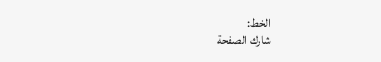الخط:
شارك الصفحة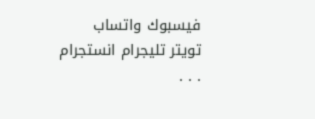فيسبوك واتساب تويتر تليجرام انستجرام
. . .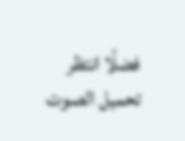فضلًا انتظر تحميل الصوت